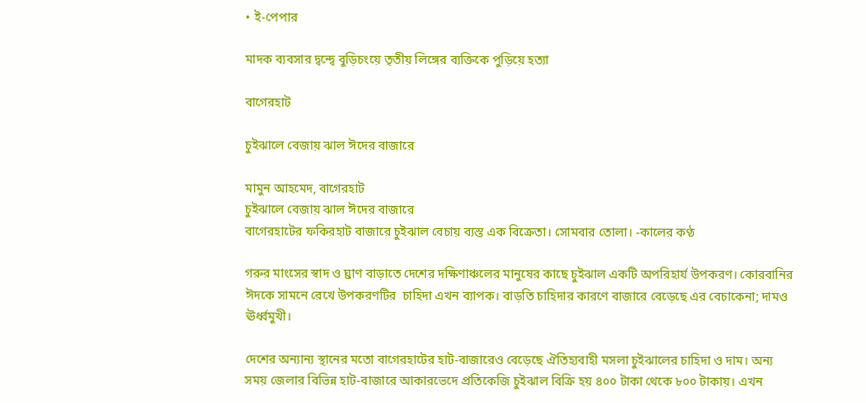• ই-পেপার

মাদক ব্যবসার দ্বন্দ্বে বুড়িচংয়ে তৃতীয় লিঙ্গের ব্যক্তিকে পুড়িয়ে হত্যা

বাগেরহাট

চুইঝালে বেজায় ঝাল ঈদের বাজারে

মামুন আহমেদ, বাগেরহাট
চুইঝালে বেজায় ঝাল ঈদের বাজারে
বাগেরহাটের ফকিরহাট বাজারে চুইঝাল বেচায় ব্যস্ত এক বিক্রেতা। সোমবার তোলা। -কালের কণ্ঠ

গরুর মাংসের স্বাদ ও ঘ্রাণ বাড়াতে দেশের দক্ষিণাঞ্চলের মানুষের কাছে চুইঝাল একটি অপরিহার্য উপকরণ। কোরবানির ঈদকে সামনে রেখে উপকরণটির  চাহিদা এখন ব্যাপক। বাড়তি চাহিদার কারণে বাজারে বেড়েছে এর বেচাকেনা; দামও ঊর্ধ্বমুখী।

দেশের অন্যান্য স্থানের মতো বাগেরহাটের হাট-বাজারেও বেড়েছে ঐতিহ্যবাহী মসলা চুইঝালের চাহিদা ও দাম। অন্য সময় জেলার বিভিন্ন হাট-বাজারে আকারভেদে প্রতিকেজি চুইঝাল বিক্রি হয় ৪০০ টাকা থেকে ৮০০ টাকায়। এখন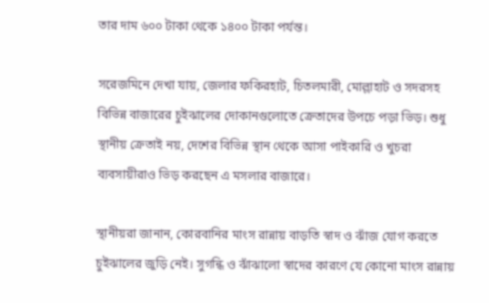তার দাম ৬০০ টাকা থেকে ১৪০০ টাকা পর্যন্ত।

সরেজমিনে দেখা যায়, জেলার ফকিরহাট, চিতলমারী, মোল্লাহাট ও সদরসহ বিভিন্ন বাজারের চুইঝালের দোকানগুলোতে ক্রেতাদের উপচে পড়া ভিড়। শুধু স্থানীয় ক্রেতাই নয়, দেশের বিভিন্ন স্থান থেকে আসা পাইকারি ও খুচরা ব্যবসায়ীরাও ভিড় করছেন এ মসলার বাজারে।

স্থানীয়রা জানান, কোরবানির মাংস রান্নায় বাড়তি স্বাদ ও ঝাঁজ যোগ করতে চুইঝালের জুড়ি নেই। সুগন্ধি ও ঝাঁঝালো স্বাদের কারণে যে কোনো মাংস রান্নায়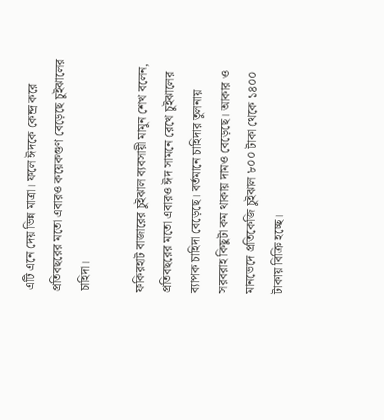এটি এনে দেয় ভিন্ন মাত্রা। ফলে ঈদকে কেন্দ্র করে প্রতিবছরের মতো এবারও কয়েকগুণ বেড়েছে চুইঝালের চাহিদা।

ফকিরহাট বাজারের চুইঝাল ব্যবসায়ী মামুন শেখ বলেন, প্রতিবছরের মতো এবারও ঈদ সামনে রেখে চুইঝালের ব্যাপক চাহিদা বেড়েছে। বর্তমানে চাহিদার তুলনায় সরবরাহ কিছুটা কম থাকায় দামও বেড়েছে। আকার ও মানভেদে প্রতিকেজি চুইঝাল ৮০০ টাকা থেকে ১৪০০ টাকায় বিক্রি হচ্ছে।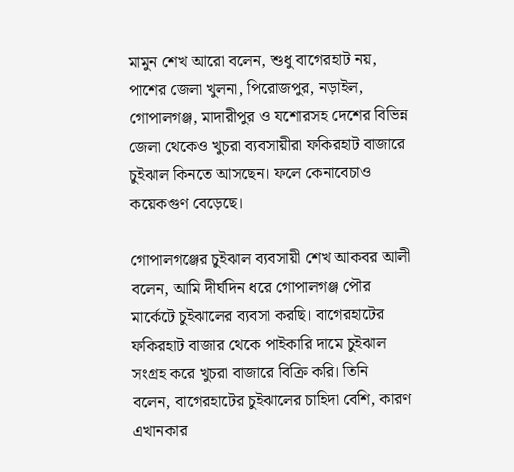মামুন শেখ আরো বলেন, শুধু বাগেরহাট নয়, পাশের জেলা খুলনা, পিরোজপুর, নড়াইল, গোপালগঞ্জ, মাদারীপুর ও যশোরসহ দেশের বিভিন্ন জেলা থেকেও খুচরা ব্যবসায়ীরা ফকিরহাট বাজারে চুইঝাল কিনতে আসছেন। ফলে কেনাবেচাও কয়েকগুণ বেড়েছে।

গোপালগঞ্জের চুইঝাল ব্যবসায়ী শেখ আকবর আলী বলেন, আমি দীর্ঘদিন ধরে গোপালগঞ্জ পৌর মার্কেটে চুইঝালের ব্যবসা করছি। বাগেরহাটের ফকিরহাট বাজার থেকে পাইকারি দামে চুইঝাল সংগ্রহ করে খুচরা বাজারে বিক্রি করি। তিনি বলেন, বাগেরহাটের চুইঝালের চাহিদা বেশি, কারণ এখানকার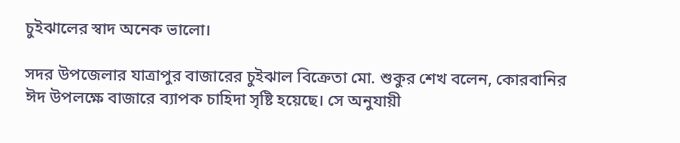চুইঝালের স্বাদ অনেক ভালো।

সদর উপজেলার যাত্রাপুর বাজারের চুইঝাল বিক্রেতা মো. শুকুর শেখ বলেন, কোরবানির ঈদ উপলক্ষে বাজারে ব্যাপক চাহিদা সৃষ্টি হয়েছে। সে অনুযায়ী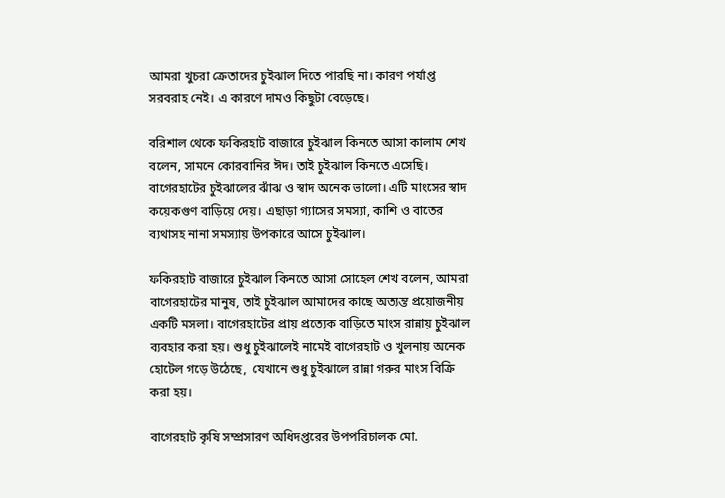আমরা খুচরা ক্রেতাদের চুইঝাল দিতে পারছি না। কারণ পর্যাপ্ত সরবরাহ নেই। এ কারণে দামও কিছুটা বেড়েছে।

বরিশাল থেকে ফকিরহাট বাজারে চুইঝাল কিনতে আসা কালাম শেখ বলেন, সামনে কোরবানির ঈদ। তাই চুইঝাল কিনতে এসেছি। বাগেরহাটের চুইঝালের ঝাঁঝ ও স্বাদ অনেক ভালো। এটি মাংসের স্বাদ কয়েকগুণ বাড়িয়ে দেয়। এছাড়া গ্যাসের সমস্যা, কাশি ও বাতের ব্যথাসহ নানা সমস্যায় উপকারে আসে চুইঝাল।

ফকিরহাট বাজারে চুইঝাল কিনতে আসা সোহেল শেখ বলেন, আমরা বাগেরহাটের মানুষ, তাই চুইঝাল আমাদের কাছে অত্যন্ত প্রয়োজনীয় একটি মসলা। বাগেরহাটের প্রায় প্রত্যেক বাড়িতে মাংস রান্নায় চুইঝাল ব্যবহার করা হয়। শুধু চুইঝালেই নামেই বাগেরহাট ও খুলনায় অনেক হোটেল গড়ে উঠেছে,  যেখানে শুধু চুইঝালে রান্না গরুর মাংস বিক্রি করা হয়।

বাগেরহাট কৃষি সম্প্রসারণ অধিদপ্তরের উপপরিচালক মো.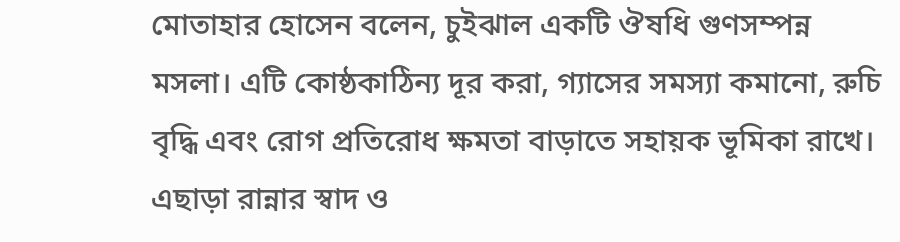মোতাহার হোসেন বলেন, চুইঝাল একটি ঔষধি গুণসম্পন্ন মসলা। এটি কোষ্ঠকাঠিন্য দূর করা, গ্যাসের সমস্যা কমানো, রুচি বৃদ্ধি এবং রোগ প্রতিরোধ ক্ষমতা বাড়াতে সহায়ক ভূমিকা রাখে। এছাড়া রান্নার স্বাদ ও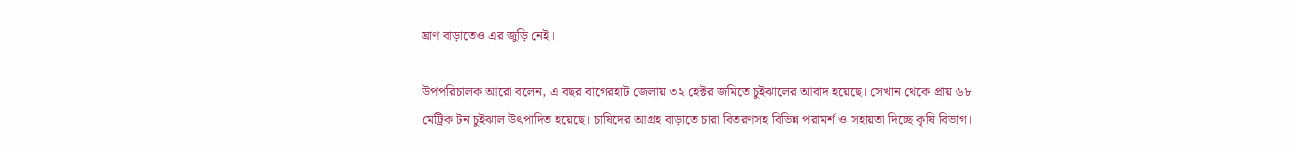ঘ্রাণ বাড়াতেও এর জুড়ি নেই।

উপপরিচালক আরো বলেন, এ বছর বাগেরহাট জেলায় ৩২ হেক্টর জমিতে চুইঝালের আবাদ হয়েছে। সেখান থেকে প্রায় ৬৮ মেট্রিক টন চুইঝাল উৎপাদিত হয়েছে। চাষিদের আগ্রহ বাড়াতে চারা বিতরণসহ বিভিন্ন পরামর্শ ও সহায়তা দিচ্ছে কৃষি বিভাগ।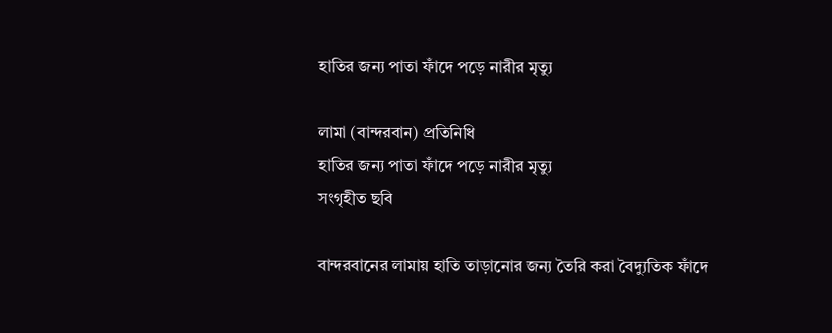হাতির জন্য পাতা ফাঁদে পড়ে নারীর মৃত্যু

লামা (বান্দরবান) প্রতিনিধি
হাতির জন্য পাতা ফাঁদে পড়ে নারীর মৃত্যু
সংগৃহীত ছবি

বান্দরবানের লামায় হাতি তাড়ানোর জন্য তৈরি করা বৈদ্যুতিক ফাঁদে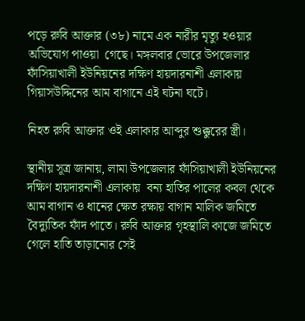পড়ে রুবি আক্তার (৩৮) নামে এক নারীর মৃত্যু হওয়ার অভিযোগ পাওয়া  গেছে। মঙ্গলবার ভোরে উপজেলার ফাঁসিয়াখালী ইউনিয়নের দক্ষিণ হায়দারনাশী এলাকায় গিয়াসউদ্দিনের আম বাগানে এই ঘটনা ঘটে।

নিহত রুবি আক্তার ওই এলাকার আব্দুর শুক্কুরের স্ত্রী।

স্থানীয় সূত্র জানায়, লামা উপজেলার ফাঁসিয়াখালী ইউনিয়নের দক্ষিণ হায়দারনাশী এলাকায়  বন্য হাতির পালের কবল থেকে আম বাগান ও ধানের ক্ষেত রক্ষায় বাগান মালিক জমিতে বৈদ্যুতিক ফাঁদ পাতে। রুবি আক্তার গৃহস্থালি কাজে জমিতে গেলে হাতি তাড়ানোর সেই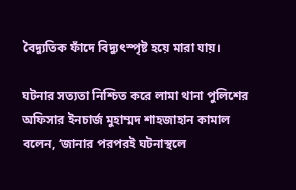বৈদ্যুতিক ফাঁদে বিদ্যুৎস্পৃষ্ট হয়ে মারা যায়।

ঘটনার সত্যতা নিশ্চিত করে লামা থানা পুলিশের অফিসার ইনচার্জ মুহাম্মদ শাহজাহান কামাল বলেন, ‘জানার পরপরই ঘটনাস্থলে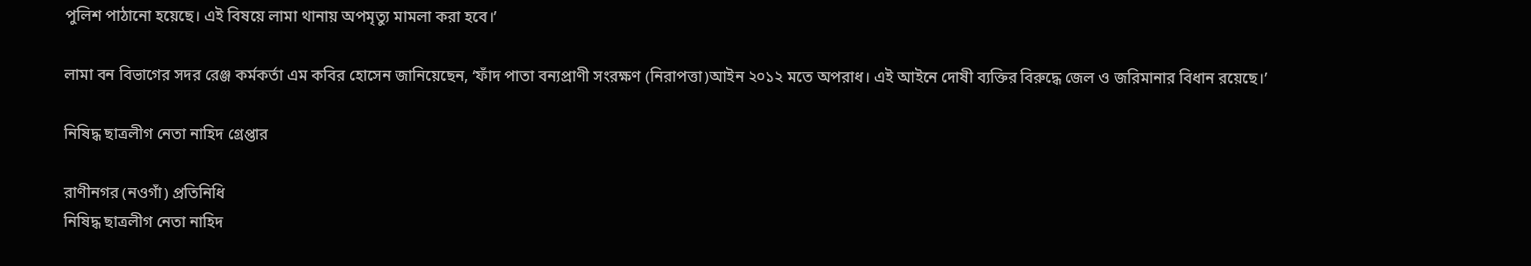পুলিশ পাঠানো হয়েছে। এই বিষয়ে লামা থানায় অপমৃত্যু মামলা করা হবে।’

লামা বন বিভাগের সদর রেঞ্জ কর্মকর্তা এম কবির হোসেন জানিয়েছেন, ‘ফাঁদ পাতা বন্যপ্রাণী সংরক্ষণ (নিরাপত্তা)আইন ২০১২ মতে অপরাধ। এই আইনে দোষী ব্যক্তির বিরুদ্ধে জেল ও জরিমানার বিধান রয়েছে।’

নিষিদ্ধ ছাত্রলীগ নেতা নাহিদ গ্রেপ্তার

রাণীনগর (নওগাঁ) প্রতিনিধি
নিষিদ্ধ ছাত্রলীগ নেতা নাহিদ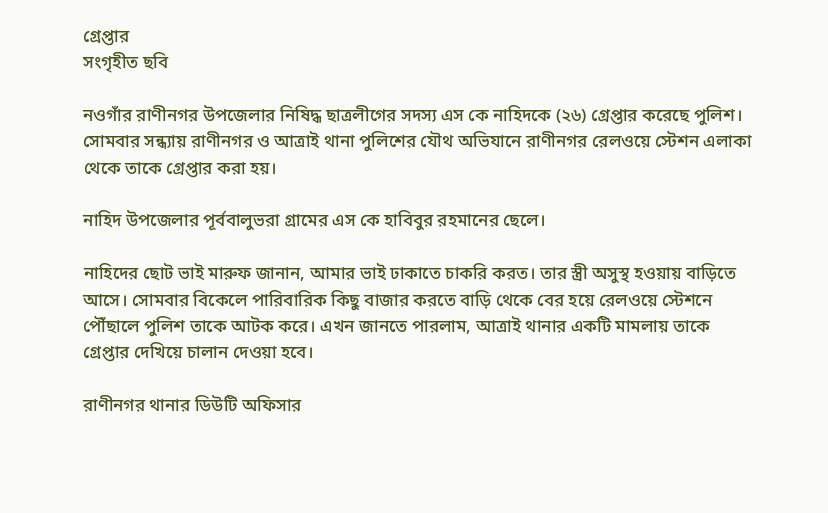গ্রেপ্তার
সংগৃহীত ছবি

নওগাঁর রাণীনগর উপজেলার নিষিদ্ধ ছাত্রলীগের সদস্য এস কে নাহিদকে (২৬) গ্রেপ্তার করেছে পুলিশ। সোমবার সন্ধ্যায় রাণীনগর ও আত্রাই থানা পুলিশের যৌথ অভিযানে রাণীনগর রেলওয়ে স্টেশন এলাকা থেকে তাকে গ্রেপ্তার করা হয়।

নাহিদ উপজেলার পূর্ববালুভরা গ্রামের এস কে হাবিবুর রহমানের ছেলে।

নাহিদের ছোট ভাই মারুফ জানান, আমার ভাই ঢাকাতে চাকরি করত। তার স্ত্রী অসুস্থ হওয়ায় বাড়িতে আসে। সোমবার বিকেলে পারিবারিক কিছু বাজার করতে বাড়ি থেকে বের হয়ে রেলওয়ে স্টেশনে পৌঁছালে পুলিশ তাকে আটক করে। এখন জানতে পারলাম, আত্রাই থানার একটি মামলায় তাকে গ্রেপ্তার দেখিয়ে চালান দেওয়া হবে।

রাণীনগর থানার ডিউটি অফিসার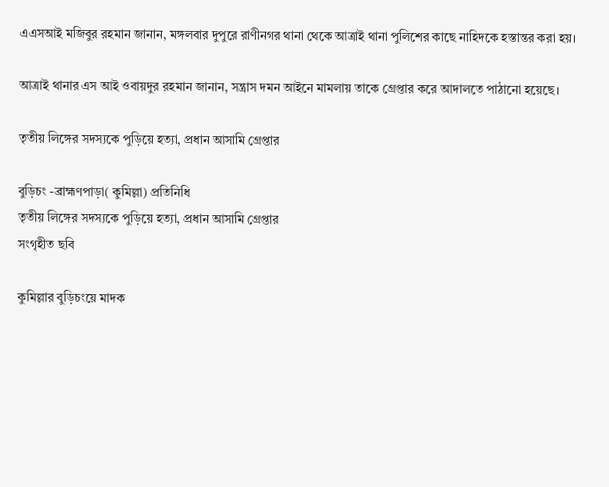এএসআই মজিবুর রহমান জানান, মঙ্গলবার দুপুরে রাণীনগর থানা থেকে আত্রাই থানা পুলিশের কাছে নাহিদকে হস্তান্তর করা হয়।

আত্রাই থানার এস আই ওবায়দুর রহমান জানান, সন্ত্রাস দমন আইনে মামলায় তাকে গ্রেপ্তার করে আদালতে পাঠানো হয়েছে।

তৃতীয় লিঙ্গের সদস্যকে পুড়িয়ে হত্যা, প্রধান আসামি গ্রেপ্তার

বুড়িচং -ব্রাহ্মণপাড়া( কুমিল্লা) প্রতিনিধি
তৃতীয় লিঙ্গের সদস্যকে পুড়িয়ে হত্যা, প্রধান আসামি গ্রেপ্তার
সংগৃহীত ছবি

কুমিল্লার বুড়িচংয়ে মাদক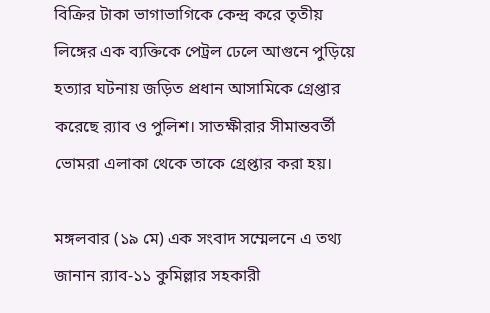বিক্রির টাকা ভাগাভাগিকে কেন্দ্র করে তৃতীয় লিঙ্গের এক ব্যক্তিকে পেট্রল ঢেলে আগুনে পুড়িয়ে হত্যার ঘটনায় জড়িত প্রধান আসামিকে গ্রেপ্তার করেছে র‍্যাব ও পুলিশ। সাতক্ষীরার সীমান্তবর্তী ভোমরা এলাকা থেকে তাকে গ্রেপ্তার করা হয়।

মঙ্গলবার (১৯ মে) এক সংবাদ সম্মেলনে এ তথ্য জানান র‍্যাব-১১ কুমিল্লার সহকারী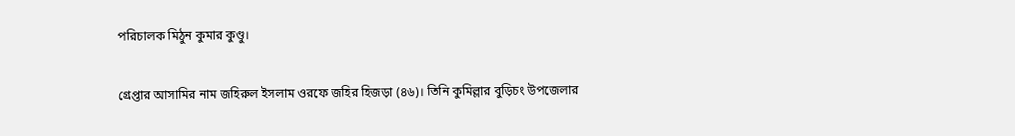পরিচালক মিঠুন কুমার কুণ্ডু।

গ্রেপ্তার আসামির নাম জহিরুল ইসলাম ওরফে জহির হিজড়া (৪৬)। তিনি কুমিল্লার বুড়িচং উপজেলার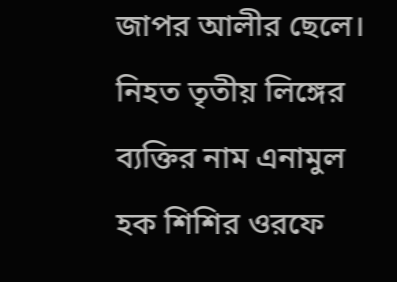জাপর আলীর ছেলে। নিহত তৃতীয় লিঙ্গের ব্যক্তির নাম এনামুল হক শিশির ওরফে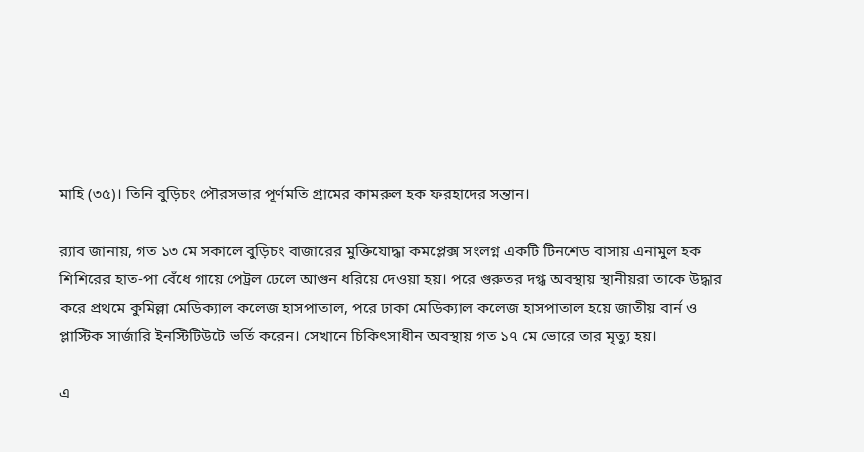মাহি (৩৫)। তিনি বুড়িচং পৌরসভার পূর্ণমতি গ্রামের কামরুল হক ফরহাদের সন্তান।

র‍্যাব জানায়, গত ১৩ মে সকালে বুড়িচং বাজারের মুক্তিযোদ্ধা কমপ্লেক্স সংলগ্ন একটি টিনশেড বাসায় এনামুল হক শিশিরের হাত-পা বেঁধে গায়ে পেট্রল ঢেলে আগুন ধরিয়ে দেওয়া হয়। পরে গুরুতর দগ্ধ অবস্থায় স্থানীয়রা তাকে উদ্ধার করে প্রথমে কুমিল্লা মেডিক্যাল কলেজ হাসপাতাল, পরে ঢাকা মেডিক্যাল কলেজ হাসপাতাল হয়ে জাতীয় বার্ন ও প্লাস্টিক সার্জারি ইনস্টিটিউটে ভর্তি করেন। সেখানে চিকিৎসাধীন অবস্থায় গত ১৭ মে ভোরে তার মৃত্যু হয়।

এ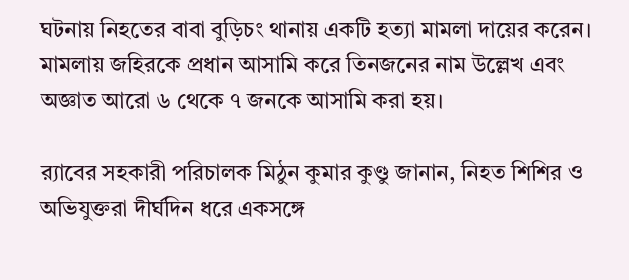ঘটনায় নিহতের বাবা বুড়িচং থানায় একটি হত্যা মামলা দায়ের করেন। মামলায় জহিরকে প্রধান আসামি করে তিনজনের নাম উল্লেখ এবং অজ্ঞাত আরো ৬ থেকে ৭ জনকে আসামি করা হয়।

র‍্যাবের সহকারী পরিচালক মিঠুন কুমার কুণ্ডু জানান, নিহত শিশির ও অভিযুক্তরা দীর্ঘদিন ধরে একসঙ্গে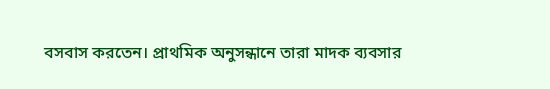বসবাস করতেন। প্রাথমিক অনুসন্ধানে তারা মাদক ব্যবসার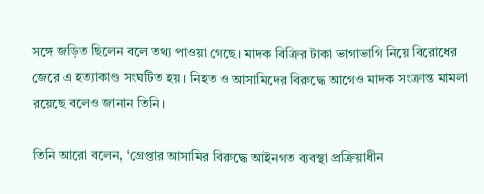সঙ্গে জড়িত ছিলেন বলে তথ্য পাওয়া গেছে। মাদক বিক্রির টাকা ভাগাভাগি নিয়ে বিরোধের জেরে এ হত্যাকাণ্ড সংঘটিত হয়। নিহত ও আসামিদের বিরুদ্ধে আগেও মাদক সংক্রান্ত মামলা রয়েছে বলেও জানান তিনি।

তিনি আরো বলেন, ‘গ্রেপ্তার আসামির বিরুদ্ধে আইনগত ব্যবস্থা প্রক্রিয়াধীন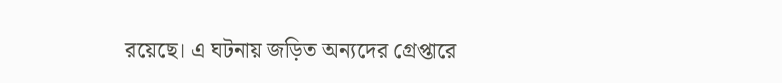রয়েছে। এ ঘটনায় জড়িত অন্যদের গ্রেপ্তারে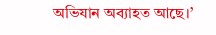অভিযান অব্যাহত আছে।’